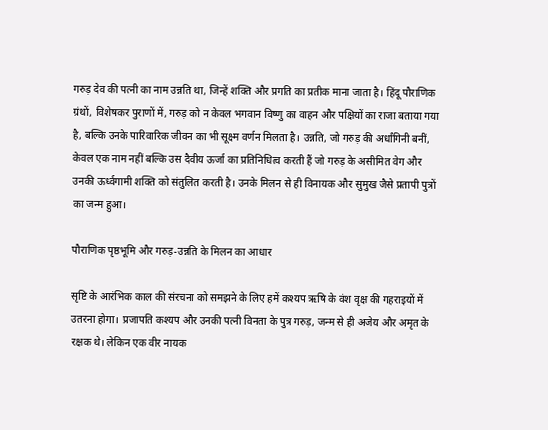गरुड़ देव की पत्नी का नाम उन्नति था, जिन्हें शक्ति और प्रगति का प्रतीक माना जाता है। हिंदू पौराणिक ग्रंथों, विशेषकर पुराणों में, गरुड़ को न केवल भगवान विष्णु का वाहन और पक्षियों का राजा बताया गया है, बल्कि उनके पारिवारिक जीवन का भी सूक्ष्म वर्णन मिलता है। उन्नति, जो गरुड़ की अर्धांगिनी बनीं, केवल एक नाम नहीं बल्कि उस दैवीय ऊर्जा का प्रतिनिधित्व करती हैं जो गरुड़ के असीमित वेग और उनकी ऊर्ध्वगामी शक्ति को संतुलित करती है। उनके मिलन से ही विनायक और सुमुख जैसे प्रतापी पुत्रों का जन्म हुआ।

पौराणिक पृष्ठभूमि और गरुड़-उन्नति के मिलन का आधार

सृष्टि के आरंभिक काल की संरचना को समझने के लिए हमें कश्यप ऋषि के वंश वृक्ष की गहराइयों में उतरना होगा। प्रजापति कश्यप और उनकी पत्नी विनता के पुत्र गरुड़, जन्म से ही अजेय और अमृत के रक्षक थे। लेकिन एक वीर नायक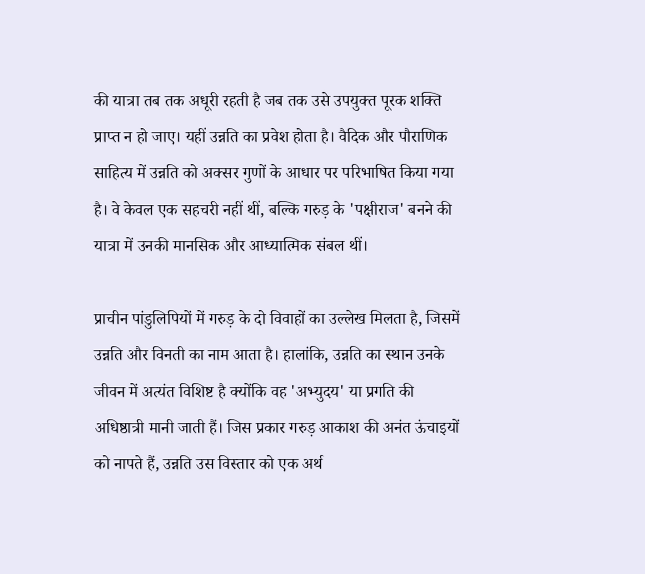की यात्रा तब तक अधूरी रहती है जब तक उसे उपयुक्त पूरक शक्ति प्राप्त न हो जाए। यहीं उन्नति का प्रवेश होता है। वैदिक और पौराणिक साहित्य में उन्नति को अक्सर गुणों के आधार पर परिभाषित किया गया है। वे केवल एक सहचरी नहीं थीं, बल्कि गरुड़ के 'पक्षीराज' बनने की यात्रा में उनकी मानसिक और आध्यात्मिक संबल थीं।

प्राचीन पांडुलिपियों में गरुड़ के दो विवाहों का उल्लेख मिलता है, जिसमें उन्नति और विनती का नाम आता है। हालांकि, उन्नति का स्थान उनके जीवन में अत्यंत विशिष्ट है क्योंकि वह 'अभ्युदय' या प्रगति की अधिष्ठात्री मानी जाती हैं। जिस प्रकार गरुड़ आकाश की अनंत ऊंचाइयों को नापते हैं, उन्नति उस विस्तार को एक अर्थ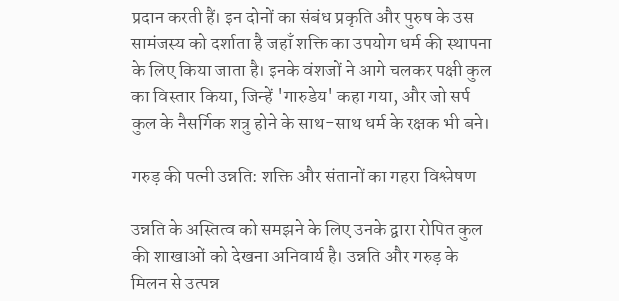प्रदान करती हैं। इन दोनों का संबंध प्रकृति और पुरुष के उस सामंजस्य को दर्शाता है जहाँ शक्ति का उपयोग धर्म की स्थापना के लिए किया जाता है। इनके वंशजों ने आगे चलकर पक्षी कुल का विस्तार किया, जिन्हें 'गारुडेय' कहा गया, और जो सर्प कुल के नैसर्गिक शत्रु होने के साथ-साथ धर्म के रक्षक भी बने।

गरुड़ की पत्नी उन्नति: शक्ति और संतानों का गहरा विश्लेषण

उन्नति के अस्तित्व को समझने के लिए उनके द्वारा रोपित कुल की शाखाओं को देखना अनिवार्य है। उन्नति और गरुड़ के मिलन से उत्पन्न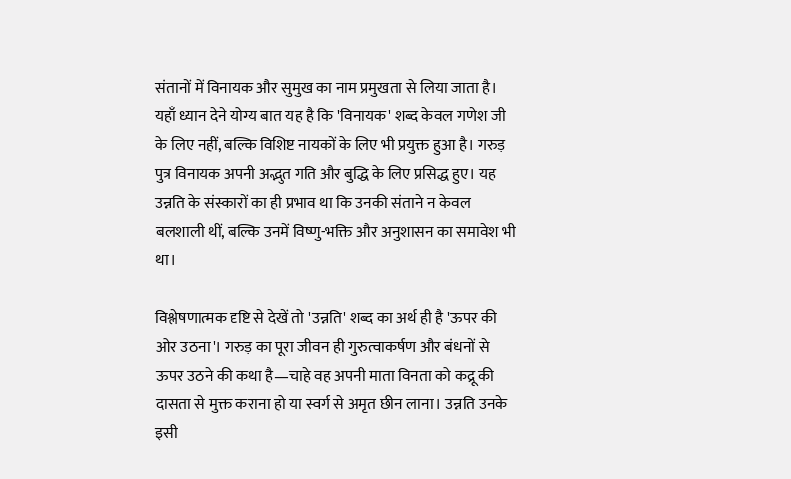संतानों में विनायक और सुमुख का नाम प्रमुखता से लिया जाता है। यहाँ ध्यान देने योग्य बात यह है कि 'विनायक' शब्द केवल गणेश जी के लिए नहीं, बल्कि विशिष्ट नायकों के लिए भी प्रयुक्त हुआ है। गरुड़ पुत्र विनायक अपनी अद्भुत गति और बुद्धि के लिए प्रसिद्ध हुए। यह उन्नति के संस्कारों का ही प्रभाव था कि उनकी संताने न केवल बलशाली थीं, बल्कि उनमें विष्णु-भक्ति और अनुशासन का समावेश भी था।

विश्लेषणात्मक दृष्टि से देखें तो 'उन्नति' शब्द का अर्थ ही है 'ऊपर की ओर उठना'। गरुड़ का पूरा जीवन ही गुरुत्वाकर्षण और बंधनों से ऊपर उठने की कथा है—चाहे वह अपनी माता विनता को कद्रू की दासता से मुक्त कराना हो या स्वर्ग से अमृत छीन लाना। उन्नति उनके इसी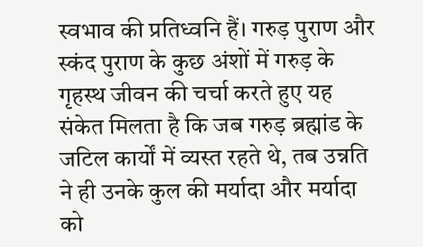स्वभाव की प्रतिध्वनि हैं। गरुड़ पुराण और स्कंद पुराण के कुछ अंशों में गरुड़ के गृहस्थ जीवन की चर्चा करते हुए यह संकेत मिलता है कि जब गरुड़ ब्रह्मांड के जटिल कार्यों में व्यस्त रहते थे, तब उन्नति ने ही उनके कुल की मर्यादा और मर्यादा को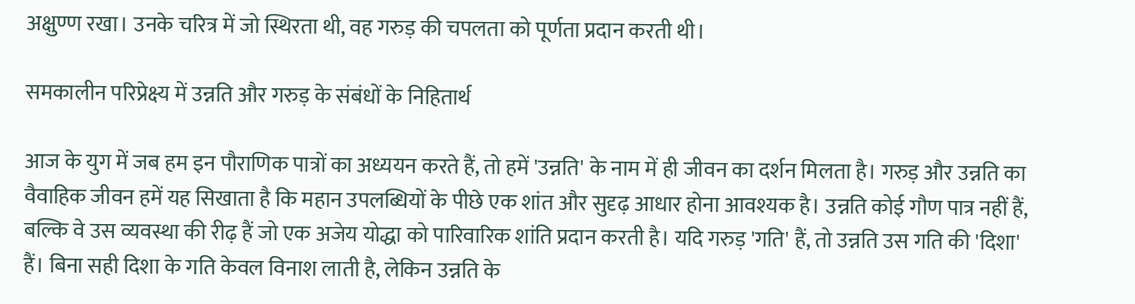अक्षुण्ण रखा। उनके चरित्र में जो स्थिरता थी, वह गरुड़ की चपलता को पूर्णता प्रदान करती थी।

समकालीन परिप्रेक्ष्य में उन्नति और गरुड़ के संबंधों के निहितार्थ

आज के युग में जब हम इन पौराणिक पात्रों का अध्ययन करते हैं, तो हमें 'उन्नति' के नाम में ही जीवन का दर्शन मिलता है। गरुड़ और उन्नति का वैवाहिक जीवन हमें यह सिखाता है कि महान उपलब्धियों के पीछे एक शांत और सुदृढ़ आधार होना आवश्यक है। उन्नति कोई गौण पात्र नहीं हैं, बल्कि वे उस व्यवस्था की रीढ़ हैं जो एक अजेय योद्धा को पारिवारिक शांति प्रदान करती है। यदि गरुड़ 'गति' हैं, तो उन्नति उस गति की 'दिशा' हैं। बिना सही दिशा के गति केवल विनाश लाती है, लेकिन उन्नति के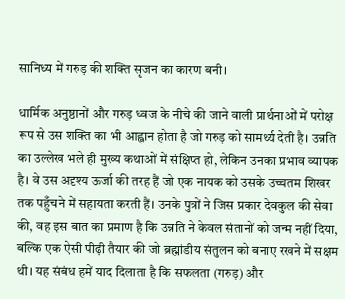सानिध्य में गरुड़ की शक्ति सृजन का कारण बनी।

धार्मिक अनुष्ठानों और गरुड़ ध्वज के नीचे की जाने वाली प्रार्थनाओं में परोक्ष रूप से उस शक्ति का भी आह्वान होता है जो गरुड़ को सामर्थ्य देती है। उन्नति का उल्लेख भले ही मुख्य कथाओं में संक्षिप्त हो, लेकिन उनका प्रभाव व्यापक है। वे उस अदृश्य ऊर्जा की तरह हैं जो एक नायक को उसके उच्चतम शिखर तक पहुँचने में सहायता करती हैं। उनके पुत्रों ने जिस प्रकार देवकुल की सेवा की, वह इस बात का प्रमाण है कि उन्नति ने केवल संतानों को जन्म नहीं दिया, बल्कि एक ऐसी पीढ़ी तैयार की जो ब्रह्मांडीय संतुलन को बनाए रखने में सक्षम थी। यह संबंध हमें याद दिलाता है कि सफलता (गरुड़) और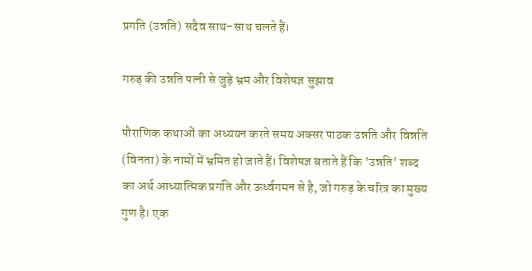प्रगति (उन्नति) सदैव साथ-साथ चलते हैं।

गरुड़ की उन्नति पत्नी से जुड़े भ्रम और विशेषज्ञ सुझाव

पौराणिक कथाओं का अध्ययन करते समय अक्सर पाठक उन्नति और विन्नति (विनता) के नामों में भ्रमित हो जाते हैं। विशेषज्ञ बताते हैं कि 'उन्नति' शब्द का अर्थ आध्यात्मिक प्रगति और ऊर्ध्वगमन से है, जो गरुड़ के चरित्र का मुख्य गुण है। एक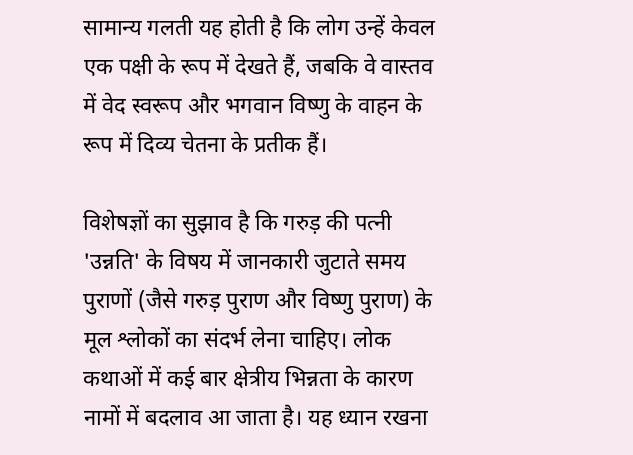सामान्य गलती यह होती है कि लोग उन्हें केवल एक पक्षी के रूप में देखते हैं, जबकि वे वास्तव में वेद स्वरूप और भगवान विष्णु के वाहन के रूप में दिव्य चेतना के प्रतीक हैं।

विशेषज्ञों का सुझाव है कि गरुड़ की पत्नी 'उन्नति' के विषय में जानकारी जुटाते समय पुराणों (जैसे गरुड़ पुराण और विष्णु पुराण) के मूल श्लोकों का संदर्भ लेना चाहिए। लोक कथाओं में कई बार क्षेत्रीय भिन्नता के कारण नामों में बदलाव आ जाता है। यह ध्यान रखना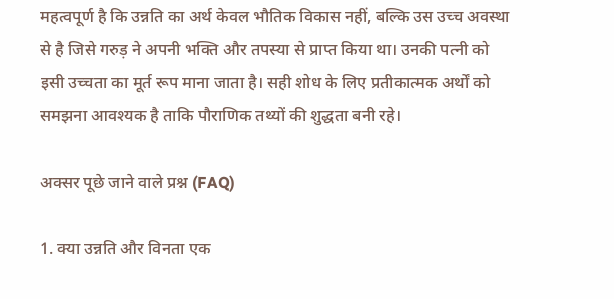महत्वपूर्ण है कि उन्नति का अर्थ केवल भौतिक विकास नहीं, बल्कि उस उच्च अवस्था से है जिसे गरुड़ ने अपनी भक्ति और तपस्या से प्राप्त किया था। उनकी पत्नी को इसी उच्चता का मूर्त रूप माना जाता है। सही शोध के लिए प्रतीकात्मक अर्थों को समझना आवश्यक है ताकि पौराणिक तथ्यों की शुद्धता बनी रहे।

अक्सर पूछे जाने वाले प्रश्न (FAQ)

1. क्या उन्नति और विनता एक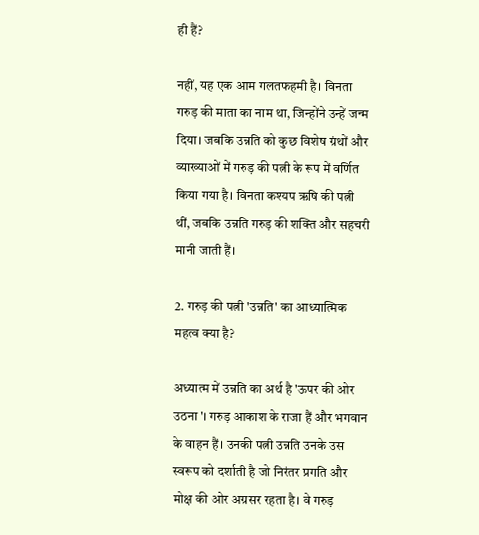ही हैं?

नहीं, यह एक आम गलतफहमी है। विनता गरुड़ की माता का नाम था, जिन्होंने उन्हें जन्म दिया। जबकि उन्नति को कुछ विशेष ग्रंथों और व्याख्याओं में गरुड़ की पत्नी के रूप में वर्णित किया गया है। विनता कश्यप ऋषि की पत्नी थीं, जबकि उन्नति गरुड़ की शक्ति और सहचरी मानी जाती हैं।

2. गरुड़ की पत्नी 'उन्नति' का आध्यात्मिक महत्व क्या है?

अध्यात्म में उन्नति का अर्थ है 'ऊपर की ओर उठना'। गरुड़ आकाश के राजा हैं और भगवान के वाहन हैं। उनकी पत्नी उन्नति उनके उस स्वरूप को दर्शाती है जो निरंतर प्रगति और मोक्ष की ओर अग्रसर रहता है। वे गरुड़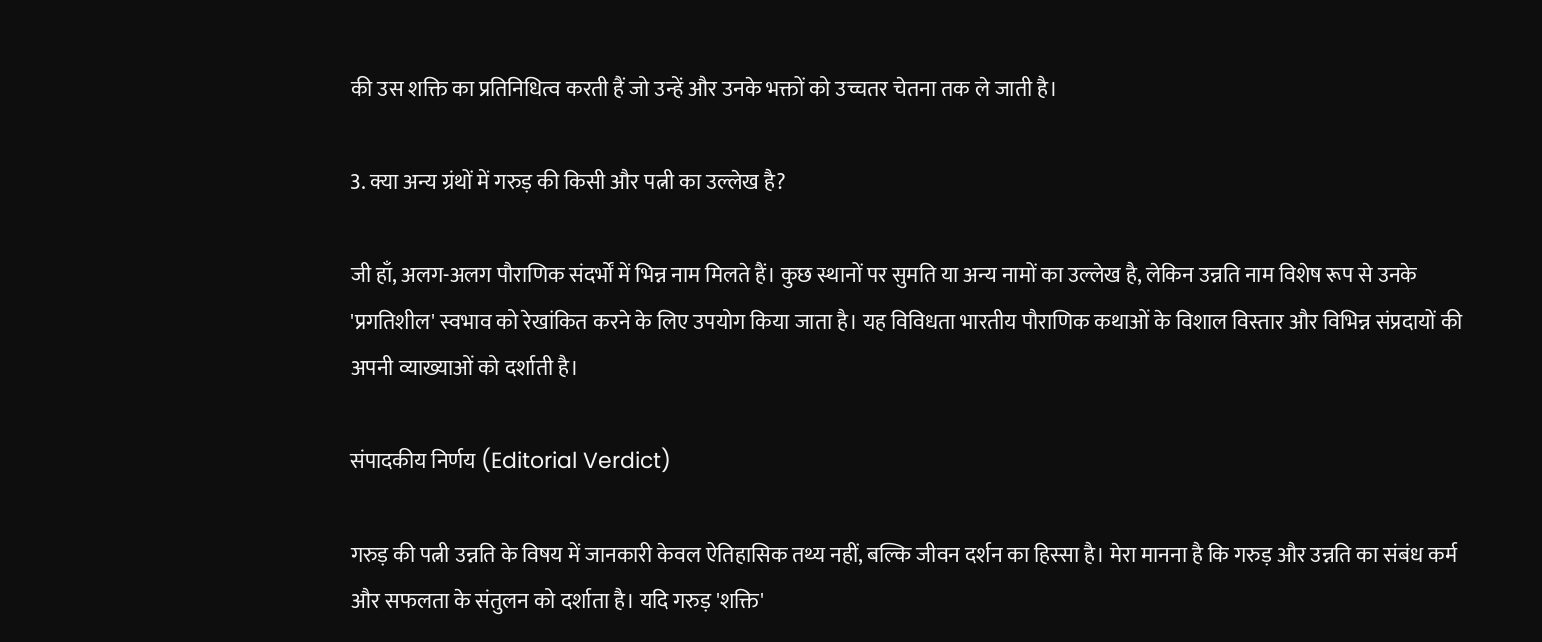की उस शक्ति का प्रतिनिधित्व करती हैं जो उन्हें और उनके भक्तों को उच्चतर चेतना तक ले जाती है।

3. क्या अन्य ग्रंथों में गरुड़ की किसी और पत्नी का उल्लेख है?

जी हाँ, अलग-अलग पौराणिक संदर्भों में भिन्न नाम मिलते हैं। कुछ स्थानों पर सुमति या अन्य नामों का उल्लेख है, लेकिन उन्नति नाम विशेष रूप से उनके 'प्रगतिशील' स्वभाव को रेखांकित करने के लिए उपयोग किया जाता है। यह विविधता भारतीय पौराणिक कथाओं के विशाल विस्तार और विभिन्न संप्रदायों की अपनी व्याख्याओं को दर्शाती है।

संपादकीय निर्णय (Editorial Verdict)

गरुड़ की पत्नी उन्नति के विषय में जानकारी केवल ऐतिहासिक तथ्य नहीं, बल्कि जीवन दर्शन का हिस्सा है। मेरा मानना है कि गरुड़ और उन्नति का संबंध कर्म और सफलता के संतुलन को दर्शाता है। यदि गरुड़ 'शक्ति'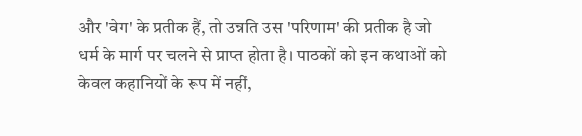और 'वेग' के प्रतीक हैं, तो उन्नति उस 'परिणाम' की प्रतीक है जो धर्म के मार्ग पर चलने से प्राप्त होता है। पाठकों को इन कथाओं को केवल कहानियों के रूप में नहीं,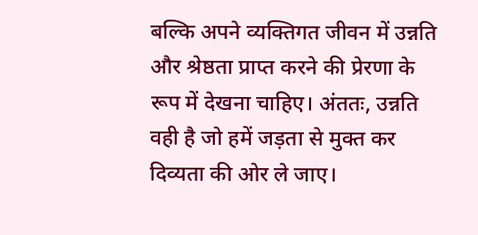बल्कि अपने व्यक्तिगत जीवन में उन्नति और श्रेष्ठता प्राप्त करने की प्रेरणा के रूप में देखना चाहिए। अंततः, उन्नति वही है जो हमें जड़ता से मुक्त कर दिव्यता की ओर ले जाए।